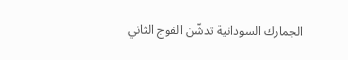الجمارك السودانية تدشّن الفوج الثاني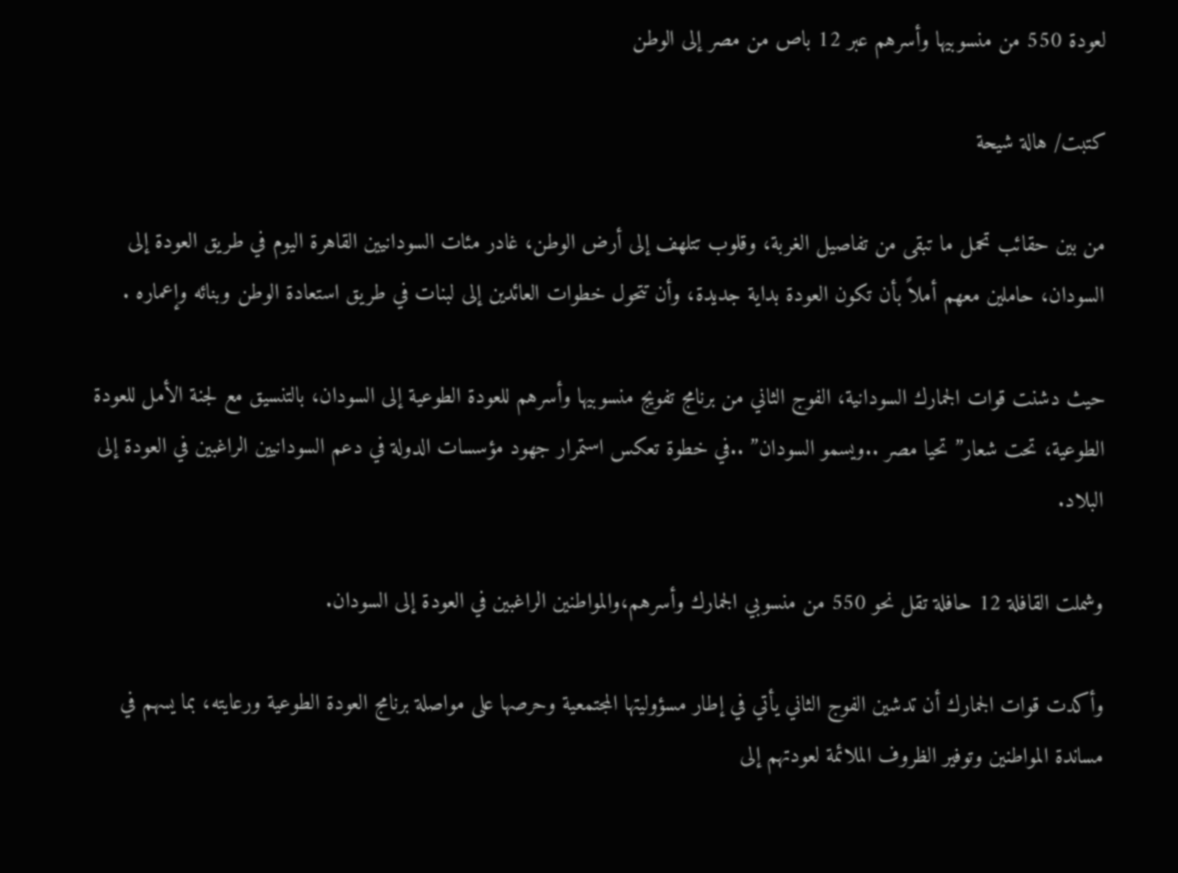لعودة 550 من منسوبيها وأسرهم عبر 12 باص من مصر إلى الوطن

كتبت/ هالة شيحة

من بين حقائب تحمل ما تبقى من تفاصيل الغربة، وقلوب تتلهف إلى أرض الوطن، غادر مئات السودانيين القاهرة اليوم في طريق العودة إلى السودان، حاملين معهم أملاً بأن تكون العودة بداية جديدة، وأن تتحول خطوات العائدين إلى لبنات في طريق استعادة الوطن وبنائه وإعماره .

حيث دشنت قوات الجمارك السودانية، الفوج الثاني من برنامج تفويج منسوبيها وأسرهم للعودة الطوعية إلى السودان، بالتنسيق مع لجنة الأمل للعودة الطوعية، تحت شعار” تحيا مصر ..ويسمو السودان” ..في خطوة تعكس استمرار جهود مؤسسات الدولة في دعم السودانيين الراغبين في العودة إلى البلاد.

وشملت القافلة 12 حافلة تقل نحو 550 من منسوبي الجمارك وأسرهم،والمواطنين الراغبين في العودة إلى السودان.

وأكدت قوات الجمارك أن تدشين الفوج الثاني يأتي في إطار مسؤوليتها المجتمعية وحرصها على مواصلة برنامج العودة الطوعية ورعايته، بما يسهم في مساندة المواطنين وتوفير الظروف الملائمة لعودتهم إلى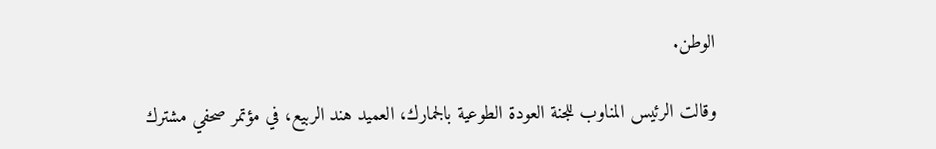الوطن.

وقالت الرئيس المناوب للجنة العودة الطوعية بالجمارك، العميد هند الربيع، في مؤتمر صحفي مشترك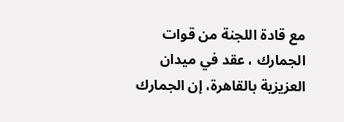مع قادة اللجنة من قوات الجمارك ، عقد في ميدان العزيزية بالقاهرة، إن الجمارك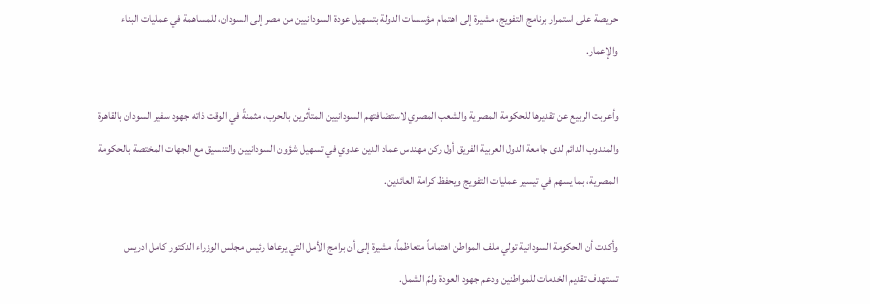حريصة على استمرار برنامج التفويج، مشيرة إلى اهتمام مؤسسات الدولة بتسهيل عودة السودانيين من مصر إلى السودان، للمساهمة في عمليات البناء والإعمار.

وأعربت الربيع عن تقديرها للحكومة المصرية والشعب المصري لاستضافتهم السودانيين المتأثرين بالحرب، مثمنةً في الوقت ذاته جهود سفير السودان بالقاهرة والمندوب الدائم لدى جامعة الدول العربية الفريق أول ركن مهندس عماد الدين عدوي في تسهيل شؤون السودانيين والتنسيق مع الجهات المختصة بالحكومة المصرية، بما يسهم في تيسير عمليات التفويج ويحفظ كرامة العائدين.

وأكدت أن الحكومة السودانية تولي ملف المواطن اهتماماً متعاظماً، مشيرة إلى أن برامج الأمل التي يرعاها رئيس مجلس الوزراء الدكتور كامل ادريس تستهدف تقديم الخدمات للمواطنين ودعم جهود العودة ولمّ الشمل.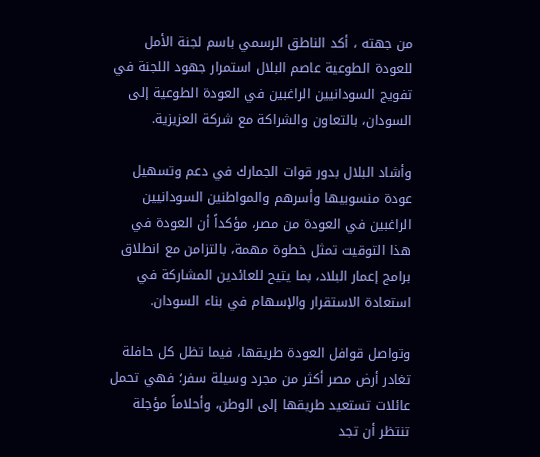من جهته ، أكد الناطق الرسمي باسم لجنة الأمل للعودة الطوعية عاصم البلال استمرار جهود اللجنة في تفويج السودانيين الراغبين في العودة الطوعية إلى السودان، بالتعاون والشراكة مع شركة العزيزية.

وأشاد البلال بدور قوات الجمارك في دعم وتسهيل عودة منسوبيها وأسرهم والمواطنين السودانيين الراغبين في العودة من مصر، مؤكداً أن العودة في هذا التوقيت تمثل خطوة مهمة، بالتزامن مع انطلاق برامج إعمار البلاد، بما يتيح للعائدين المشاركة في استعادة الاستقرار والإسهام في بناء السودان.

وتواصل قوافل العودة طريقها، فيما تظل كل حافلة تغادر أرض مصر أكثر من مجرد وسيلة سفر؛ فهي تحمل عائلات تستعيد طريقها إلى الوطن، وأحلاماً مؤجلة تنتظر أن تجد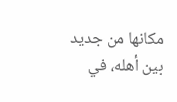مكانها من جديد بين أهله، في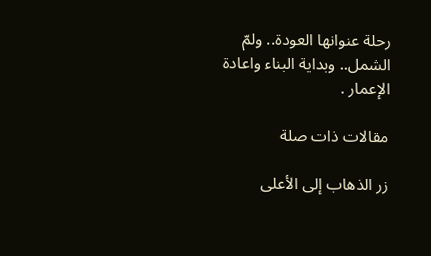رحلة عنوانها العودة.. ولمّ الشمل.. وبداية البناء واعادة الإعمار .

مقالات ذات صلة

زر الذهاب إلى الأعلى